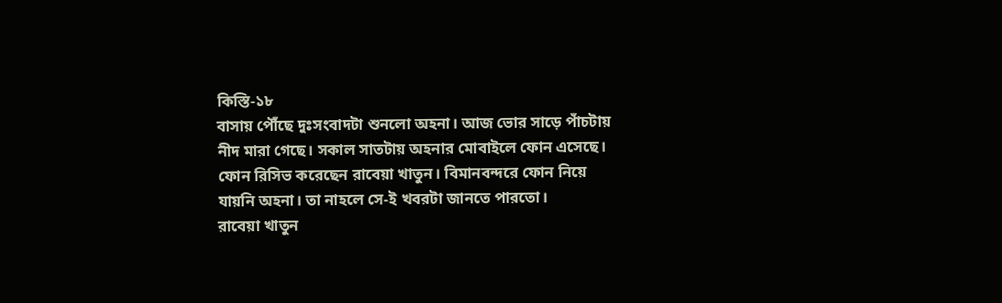কিস্তি-১৮
বাসায় পৌঁছে দুঃসংবাদটা শুনলো অহনা। আজ ভোর সাড়ে পাঁচটায় নীদ মারা গেছে। সকাল সাতটায় অহনার মোবাইলে ফোন এসেছে। ফোন রিসিভ করেছেন রাবেয়া খাতুন। বিমানবন্দরে ফোন নিয়ে যায়নি অহনা। তা নাহলে সে-ই খবরটা জানতে পারতো।
রাবেয়া খাতুন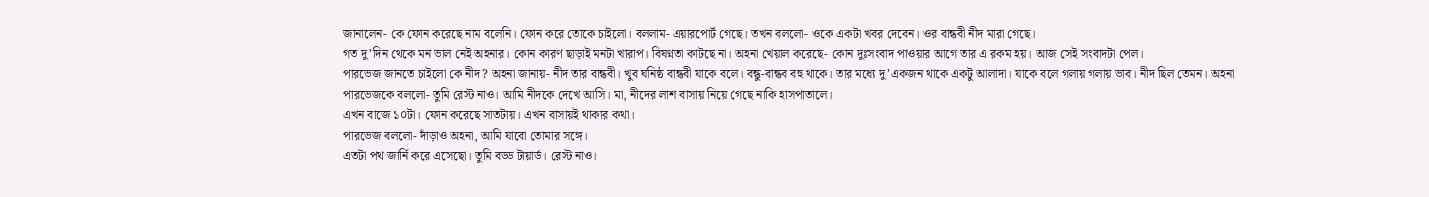জানালেন- কে ফোন করেছে নাম বলেনি। ফোন করে তোকে চাইলো। বললাম- এয়ারপোর্ট গেছে। তখন বললো- ওকে একটা খবর দেবেন। ওর বান্ধবী নীদ মারা গেছে।
গত দু’দিন থেকে মন ভাল নেই অহনার। কোন কারণ ছাড়াই মনটা খারাপ। বিষণ্নতা কাটছে না। অহনা খেয়াল করেছে- কোন দুঃসংবাদ পাওয়ার আগে তার এ রকম হয়। আজ সেই সংবাদটা পেল।
পারভেজ জানতে চাইলো কে নীদ? অহনা জানায়- নীদ তার বান্ধবী। খুব ঘনিষ্ঠ বান্ধবী যাকে বলে। বন্ধু-বান্ধব বহু থাকে। তার মধ্যে দু’একজন থাকে একটু আলাদা। যাকে বলে গলায় গলায় ভাব। নীদ ছিল তেমন। অহনা পারভেজকে বললো- তুমি রেস্ট নাও। আমি নীদকে দেখে আসি। মা, নীদের লাশ বাসায় নিয়ে গেছে নাকি হাসপাতালে।
এখন বাজে ১০টা। ফোন করেছে সাতটায়। এখন বাসায়ই থাকার কথা।
পারভেজ বললো- দাঁড়াও অহনা, আমি যাবো তোমার সঙ্গে।
এতটা পথ জার্নি করে এসেছো। তুমি বড্ড টায়ার্ড। রেস্ট নাও।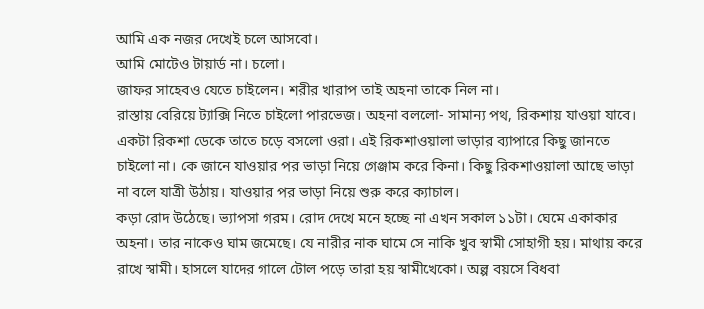আমি এক নজর দেখেই চলে আসবো।
আমি মোটেও টায়ার্ড না। চলো।
জাফর সাহেবও যেতে চাইলেন। শরীর খারাপ তাই অহনা তাকে নিল না।
রাস্তায় বেরিয়ে ট্যাক্সি নিতে চাইলো পারভেজ। অহনা বললো- সামান্য পথ, রিকশায় যাওয়া যাবে।
একটা রিকশা ডেকে তাতে চড়ে বসলো ওরা। এই রিকশাওয়ালা ভাড়ার ব্যাপারে কিছু জানতে চাইলো না। কে জানে যাওয়ার পর ভাড়া নিয়ে গেঞ্জাম করে কিনা। কিছু রিকশাওয়ালা আছে ভাড়া না বলে যাত্রী উঠায়। যাওয়ার পর ভাড়া নিয়ে শুরু করে ক্যাচাল।
কড়া রোদ উঠেছে। ভ্যাপসা গরম। রোদ দেখে মনে হচ্ছে না এখন সকাল ১১টা। ঘেমে একাকার অহনা। তার নাকেও ঘাম জমেছে। যে নারীর নাক ঘামে সে নাকি খুব স্বামী সোহাগী হয়। মাথায় করে রাখে স্বামী। হাসলে যাদের গালে টোল পড়ে তারা হয় স্বামীখেকো। অল্প বয়সে বিধবা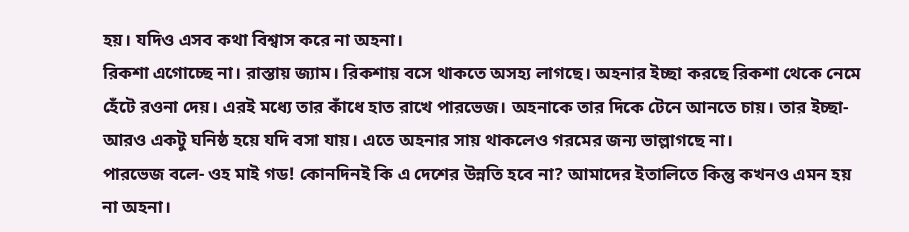হয়। যদিও এসব কথা বিশ্বাস করে না অহনা।
রিকশা এগোচ্ছে না। রাস্তায় জ্যাম। রিকশায় বসে থাকতে অসহ্য লাগছে। অহনার ইচ্ছা করছে রিকশা থেকে নেমে হেঁটে রওনা দেয়। এরই মধ্যে তার কাঁধে হাত রাখে পারভেজ। অহনাকে তার দিকে টেনে আনতে চায়। তার ইচ্ছা- আরও একটু ঘনিষ্ঠ হয়ে যদি বসা যায়। এতে অহনার সায় থাকলেও গরমের জন্য ভাল্লাগছে না।
পারভেজ বলে- ওহ মাই গড! কোনদিনই কি এ দেশের উন্নতি হবে না? আমাদের ইতালিতে কিন্তু কখনও এমন হয় না অহনা।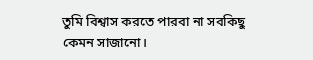তুমি বিশ্বাস করতে পারবা না সবকিছু কেমন সাজানো।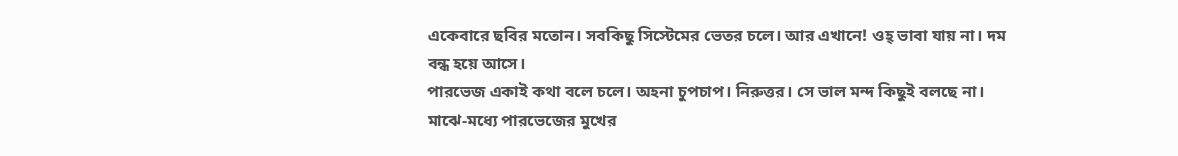একেবারে ছবির মতোন। সবকিছু সিস্টেমের ভেতর চলে। আর এখানে! ওহ্ ভাবা যায় না। দম বন্ধ হয়ে আসে।
পারভেজ একাই কথা বলে চলে। অহনা চুপচাপ। নিরুত্তর। সে ভাল মন্দ কিছুই বলছে না। মাঝে-মধ্যে পারভেজের মুখের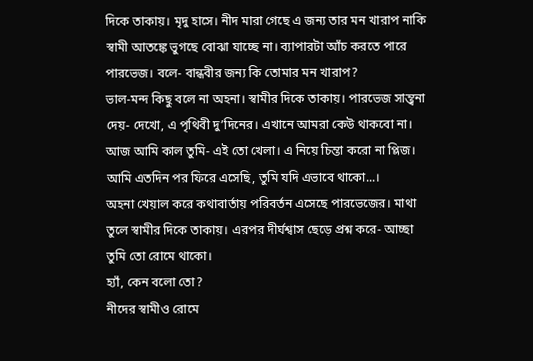দিকে তাকায়। মৃদু হাসে। নীদ মারা গেছে এ জন্য তার মন খারাপ নাকি স্বামী আতঙ্কে ভুগছে বোঝা যাচ্ছে না। ব্যাপারটা আঁচ করতে পারে পারভেজ। বলে- বান্ধবীর জন্য কি তোমার মন খারাপ?
ভাল-মন্দ কিছু বলে না অহনা। স্বামীর দিকে তাকায়। পারভেজ সান্ত্বনা দেয়- দেখো, এ পৃথিবী দু’দিনের। এখানে আমরা কেউ থাকবো না। আজ আমি কাল তুমি- এই তো খেলা। এ নিয়ে চিন্তা করো না প্লিজ। আমি এতদিন পর ফিরে এসেছি, তুমি যদি এভাবে থাকো...।
অহনা খেয়াল করে কথাবার্তায় পরিবর্তন এসেছে পারভেজের। মাথা তুলে স্বামীর দিকে তাকায়। এরপর দীর্ঘশ্বাস ছেড়ে প্রশ্ন করে- আচ্ছা তুমি তো রোমে থাকো।
হ্যাঁ, কেন বলো তো?
নীদের স্বামীও রোমে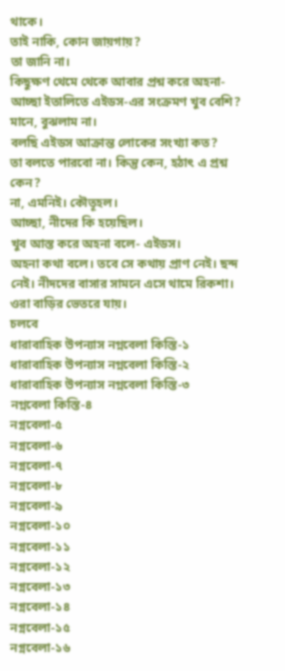থাকে।
তাই নাকি, কোন জায়গায়?
তা জানি না।
কিছুক্ষণ থেমে থেকে আবার প্রশ্ন করে অহনা- আচ্ছা ইতালিতে এইডস-এর সংক্রমণ খুব বেশি?
মানে, বুঝলাম না।
বলছি এইডস আক্রান্ত লোকের সংখ্যা কত?
তা বলতে পারবো না। কিন্তু কেন, হঠাৎ এ প্রশ্ন কেন?
না, এমনিই। কৌতূহল।
আচ্ছা, নীদের কি হয়েছিল।
খুব আস্ত করে অহনা বলে- এইডস।
অহনা কথা বলে। তবে সে কথায় প্রাণ নেই। ছন্দ নেই। নীদদের বাসার সামনে এসে থামে রিকশা। ওরা বাড়ির ভেতরে যায়।
চলবে
ধারাবাহিক উপন্যাস নগ্নবেলা কিস্তি-১
ধারাবাহিক উপন্যাস নগ্নবেলা কিস্তি-২
ধারাবাহিক উপন্যাস নগ্নবেলা কিস্তি-৩
নগ্নবেলা কিস্তি-৪
নগ্নবেলা-৫
নগ্নবেলা-৬
নগ্নবেলা-৭
নগ্নবেলা-৮
নগ্নবেলা-৯
নগ্নবেলা-১০
নগ্নবেলা-১১
নগ্নবেলা-১২
নগ্নবেলা-১৩
নগ্নবেলা-১৪
নগ্নবেলা-১৫
নগ্নবেলা-১৬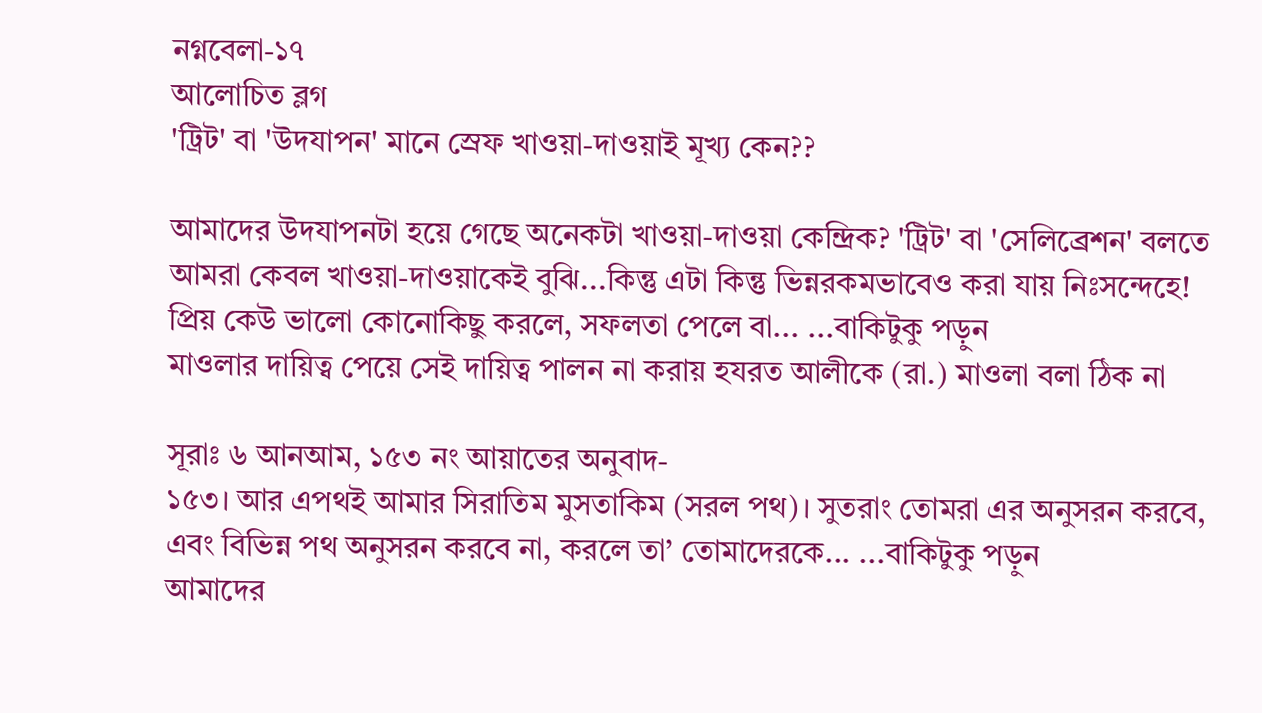নগ্নবেলা-১৭
আলোচিত ব্লগ
'ট্রিট' বা 'উদযাপন' মানে স্রেফ খাওয়া-দাওয়াই মূখ্য কেন??

আমাদের উদযাপনটা হয়ে গেছে অনেকটা খাওয়া-দাওয়া কেন্দ্রিক? 'ট্রিট' বা 'সেলিব্রেশন' বলতে আমরা কেবল খাওয়া-দাওয়াকেই বুঝি...কিন্তু এটা কিন্তু ভিন্নরকমভাবেও করা যায় নিঃসন্দেহে!
প্রিয় কেউ ভালো কোনোকিছু করলে, সফলতা পেলে বা... ...বাকিটুকু পড়ুন
মাওলার দায়িত্ব পেয়ে সেই দায়িত্ব পালন না করায় হযরত আলীকে (রা.) মাওলা বলা ঠিক না

সূরাঃ ৬ আনআম, ১৫৩ নং আয়াতের অনুবাদ-
১৫৩। আর এপথই আমার সিরাতিম মুসতাকিম (সরল পথ)। সুতরাং তোমরা এর অনুসরন করবে, এবং বিভিন্ন পথ অনুসরন করবে না, করলে তা’ তোমাদেরকে... ...বাকিটুকু পড়ুন
আমাদের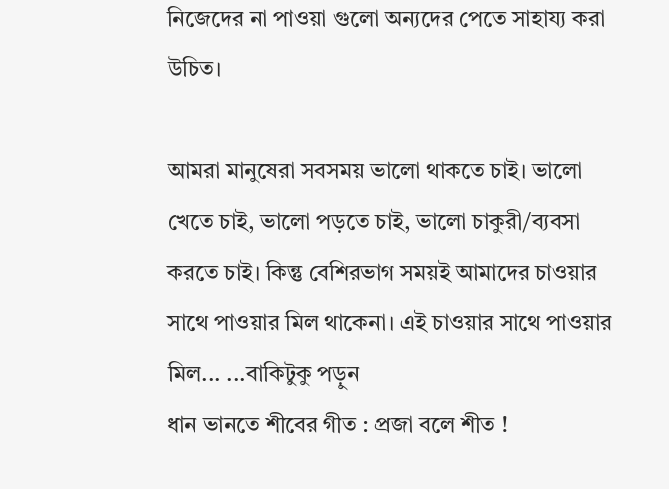নিজেদের না পাওয়া গুলো অন্যদের পেতে সাহায্য করা উচিত।

আমরা মানুষেরা সবসময় ভালো থাকতে চাই। ভালো খেতে চাই, ভালো পড়তে চাই, ভালো চাকুরী/ব্যবসা করতে চাই। কিন্তু বেশিরভাগ সময়ই আমাদের চাওয়ার সাথে পাওয়ার মিল থাকেনা। এই চাওয়ার সাথে পাওয়ার মিল... ...বাকিটুকু পড়ুন
ধান ভানতে শীবের গীত : প্রজা বলে শীত !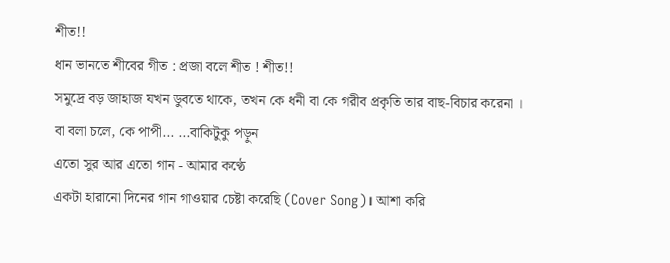শীত!!
ধান ভানতে শীবের গীত : প্রজা বলে শীত ! শীত!!
সমুদ্রে বড় জাহাজ যখন ডুবতে থাকে, তখন কে ধনী বা কে গরীব প্রকৃতি তার বাছ-বিচার করেনা ।
বা বলা চলে, কে পাপী... ...বাকিটুকু পড়ুন
এতো সুর আর এতো গান - আমার কণ্ঠে
একটা হারানো দিনের গান গাওয়ার চেষ্টা করেছি (Cover Song)। আশা করি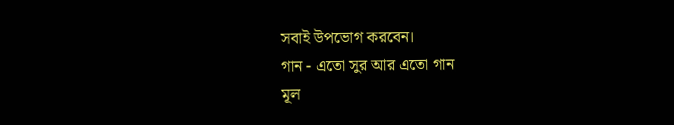সবাই উপভোগ করবেন।
গান - এতো সুর আর এতো গান
মূল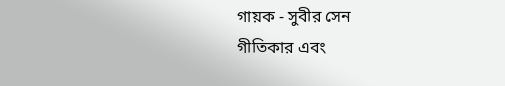গায়ক - সুবীর সেন
গীতিকার এবং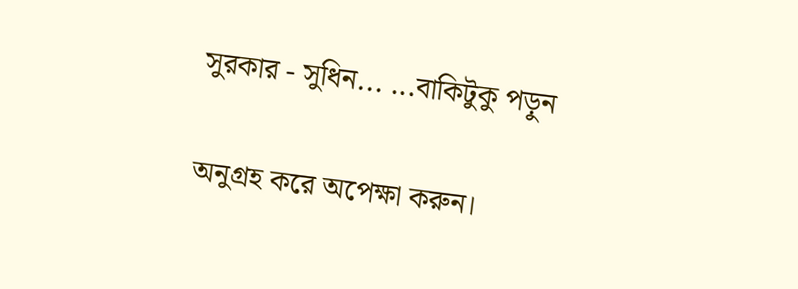সুরকার - সুধিন... ...বাকিটুকু পড়ুন

অনুগ্রহ করে অপেক্ষা করুন।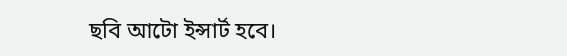ছবি আটো ইন্সার্ট হবে।